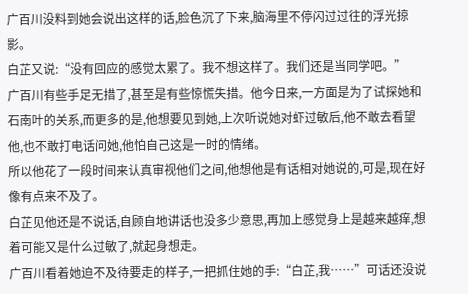广百川没料到她会说出这样的话,脸色沉了下来,脑海里不停闪过过往的浮光掠影。
白芷又说:“没有回应的感觉太累了。我不想这样了。我们还是当同学吧。”
广百川有些手足无措了,甚至是有些惊慌失措。他今日来,一方面是为了试探她和石南叶的关系,而更多的是,他想要见到她,上次听说她对虾过敏后,他不敢去看望他,也不敢打电话问她,他怕自己这是一时的情绪。
所以他花了一段时间来认真审视他们之间,他想他是有话相对她说的,可是,现在好像有点来不及了。
白芷见他还是不说话,自顾自地讲话也没多少意思,再加上感觉身上是越来越痒,想着可能又是什么过敏了,就起身想走。
广百川看着她迫不及待要走的样子,一把抓住她的手:“白芷,我……”可话还没说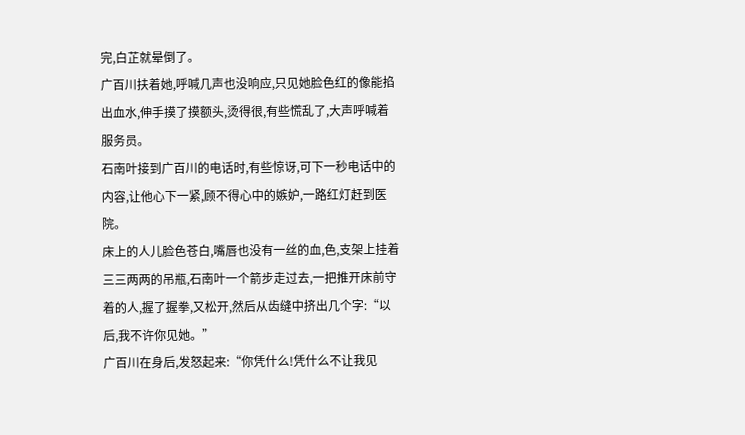完,白芷就晕倒了。
广百川扶着她,呼喊几声也没响应,只见她脸色红的像能掐出血水,伸手摸了摸额头,烫得很,有些慌乱了,大声呼喊着服务员。
石南叶接到广百川的电话时,有些惊讶,可下一秒电话中的内容,让他心下一紧,顾不得心中的嫉妒,一路红灯赶到医院。
床上的人儿脸色苍白,嘴唇也没有一丝的血,色,支架上挂着三三两两的吊瓶,石南叶一个箭步走过去,一把推开床前守着的人,握了握拳,又松开,然后从齿缝中挤出几个字:“以后,我不许你见她。”
广百川在身后,发怒起来:“你凭什么!凭什么不让我见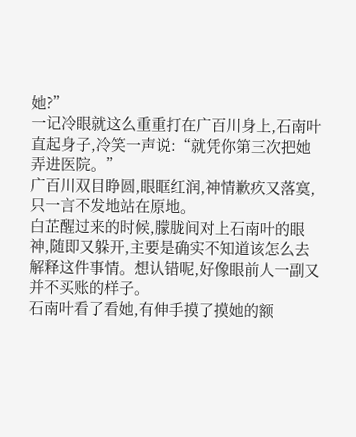她?”
一记冷眼就这么重重打在广百川身上,石南叶直起身子,冷笑一声说:“就凭你第三次把她弄进医院。”
广百川双目睁圆,眼眶红润,神情歉疚又落寞,只一言不发地站在原地。
白芷醒过来的时候,朦胧间对上石南叶的眼神,随即又躲开,主要是确实不知道该怎么去解释这件事情。想认错呢,好像眼前人一副又并不买账的样子。
石南叶看了看她,有伸手摸了摸她的额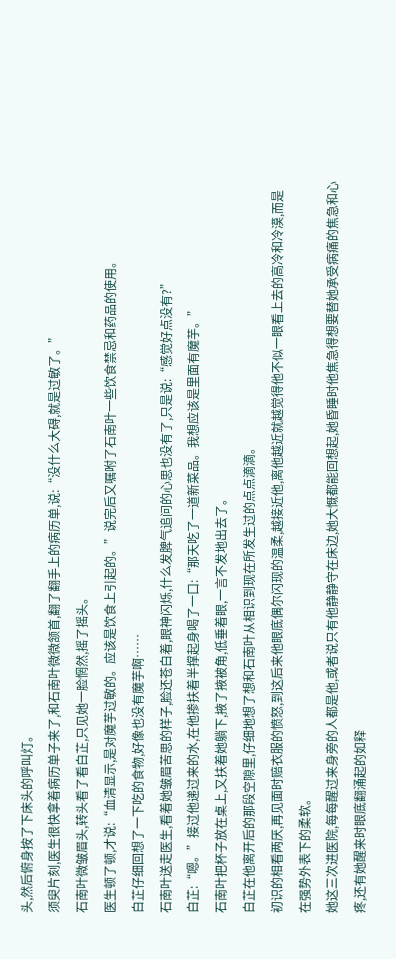头,然后俯身按了下床头的呼叫灯。
须臾片刻,医生很快拿着病历单子来了,和石南叶微微颔首,翻了翻手上的病历单,说:“没什么大碍,就是过敏了。”
石南叶微皱眉头,转头看了看白芷,只见她一脸惘然,摇了摇头。
医生顿了顿,才说:“血清显示,是对魔芋过敏的。应该是饮食上引起的。”说完后又嘱咐了石南叶一些饮食禁忌和药品的使用。
白芷仔细回想了一下吃的食物,好像也没有魔芋啊……
石南叶送走医生,看着她皱眉苦思的样子,脸还苍白着,眼神闪烁,什么发脾气追问的心思也没有了,只是说:“感觉好点没有?”
白芷:“嗯。”接过他递过来的水,在他掺扶着半撑起身喝了一口:“那天吃了一道新菜品。我想应该是里面有魔芋。”
石南叶把杯子放在桌上,又扶着她躺下,掖了掖被角,低垂着眼,一言不发地出去了。
白芷在他离开后的那段空隙里,仔细地想了想和石南叶从相识到现在所发生过的点点滴滴。
初识的相看两厌,再见面时赔衣服的愤怒,到这后来他眼底偶尔闪现的温柔,越接近他,离他越近就越觉得他不似一眼看上去的高冷和冷漠,而是在强势外表下的柔软。
她这三次进医院,每每醒过来身旁的人都是他,或者说只有他静静守在床边,她大慨都能回想起,她昏睡时他焦急得想要替她承受病痛的焦急和心疼,还有她醒来时眼底翻涌起的如释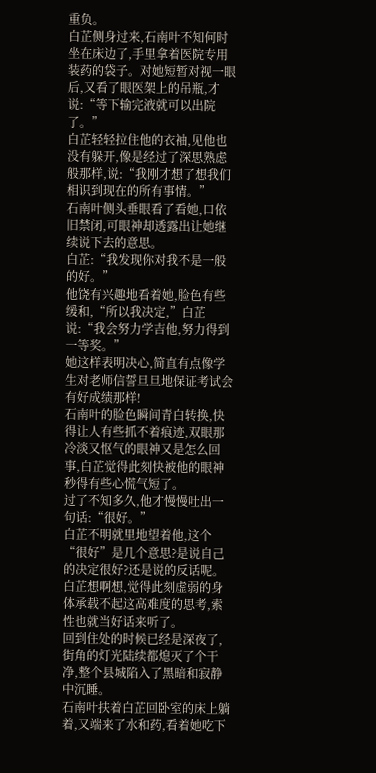重负。
白芷侧身过来,石南叶不知何时坐在床边了,手里拿着医院专用装药的袋子。对她短暂对视一眼后,又看了眼医架上的吊瓶,才说:“等下输完液就可以出院了。”
白芷轻轻拉住他的衣袖,见他也没有躲开,像是经过了深思熟虑般那样,说:“我刚才想了想我们相识到现在的所有事情。”
石南叶侧头垂眼看了看她,口依旧禁闭,可眼神却透露出让她继续说下去的意思。
白芷:“我发现你对我不是一般的好。”
他饶有兴趣地看着她,脸色有些缓和,“所以我决定,”白芷说:“我会努力学吉他,努力得到一等奖。”
她这样表明决心,简直有点像学生对老师信誓旦旦地保证考试会有好成绩那样!
石南叶的脸色瞬间青白转换,快得让人有些抓不着痕迹,双眼那冷淡又怄气的眼神又是怎么回事,白芷觉得此刻快被他的眼神秒得有些心慌气短了。
过了不知多久,他才慢慢吐出一句话:“很好。”
白芷不明就里地望着他,这个“很好”是几个意思?是说自己的决定很好?还是说的反话呢。白芷想啊想,觉得此刻虚弱的身体承载不起这高难度的思考,索性也就当好话来听了。
回到住处的时候已经是深夜了,街角的灯光陆续都熄灭了个干净,整个县城陷入了黑暗和寂静中沉睡。
石南叶扶着白芷回卧室的床上躺着,又端来了水和药,看着她吃下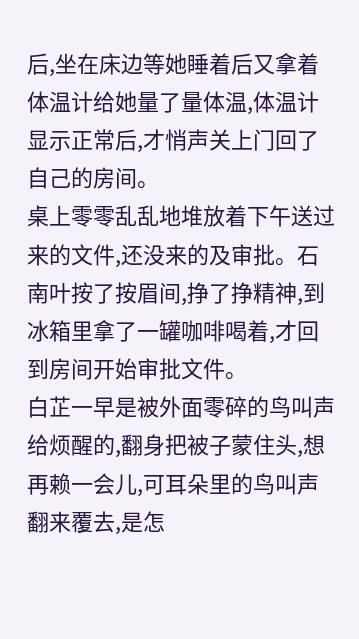后,坐在床边等她睡着后又拿着体温计给她量了量体温,体温计显示正常后,才悄声关上门回了自己的房间。
桌上零零乱乱地堆放着下午送过来的文件,还没来的及审批。石南叶按了按眉间,挣了挣精神,到冰箱里拿了一罐咖啡喝着,才回到房间开始审批文件。
白芷一早是被外面零碎的鸟叫声给烦醒的,翻身把被子蒙住头,想再赖一会儿,可耳朵里的鸟叫声翻来覆去,是怎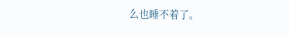么也睡不着了。